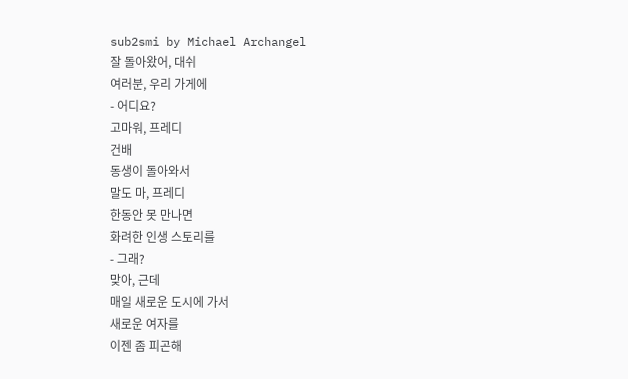sub2smi by Michael Archangel
잘 돌아왔어, 대쉬
여러분, 우리 가게에
- 어디요?
고마워, 프레디
건배
동생이 돌아와서
말도 마, 프레디
한동안 못 만나면
화려한 인생 스토리를
- 그래?
맞아, 근데
매일 새로운 도시에 가서
새로운 여자를
이젠 좀 피곤해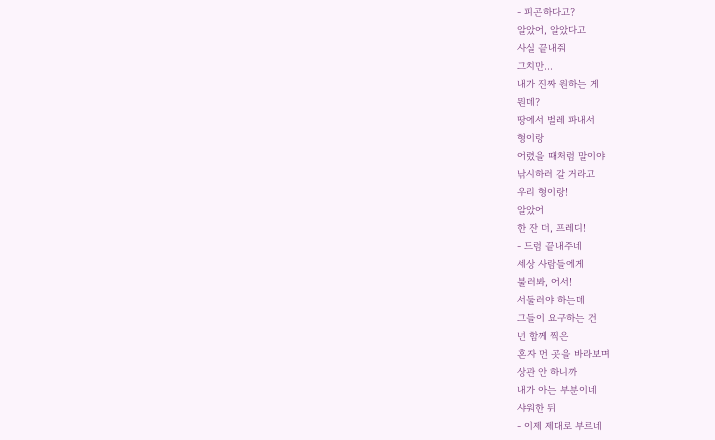- 피곤하다고?
알았어, 알았다고
사실 끝내줘
그치만...
내가 진짜 원하는 게
뭔데?
땅에서 벌레 파내서
형이랑
어렸을 때처럼 말이야
낚시하러 갈 거라고
우리 형이랑!
알았어
한 잔 더, 프레디!
- 드럼 끝내주네
세상 사람들에게
불러봐, 어서!
서둘러야 하는데
그들이 요구하는 건
넌 함께 찍은
혼자 먼 곳을 바라보며
상관 안 하니까
내가 아는 부분이네
샤워한 뒤
- 이제 제대로 부르네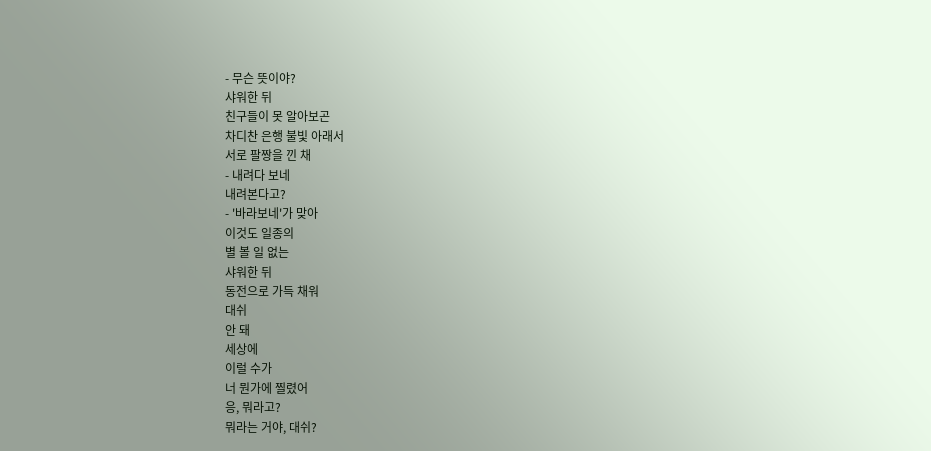- 무슨 뜻이야?
샤워한 뒤
친구들이 못 알아보곤
차디찬 은행 불빛 아래서
서로 팔짱을 낀 채
- 내려다 보네
내려본다고?
- '바라보네'가 맞아
이것도 일종의
별 볼 일 없는
샤워한 뒤
동전으로 가득 채워
대쉬
안 돼
세상에
이럴 수가
너 뭔가에 찔렸어
응, 뭐라고?
뭐라는 거야, 대쉬?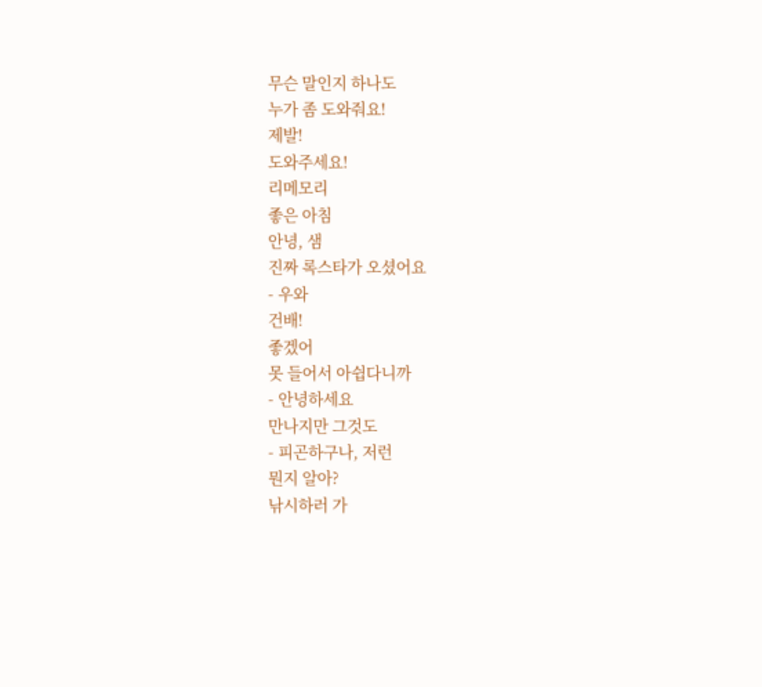무슨 말인지 하나도
누가 좀 도와줘요!
제발!
도와주세요!
리메모리
좋은 아침
안녕, 샘
진짜 록스타가 오셨어요
- 우와
건배!
좋겠어
못 들어서 아쉽다니까
- 안녕하세요
만나지만 그것도
- 피곤하구나, 저런
뭔지 알아?
낚시하러 가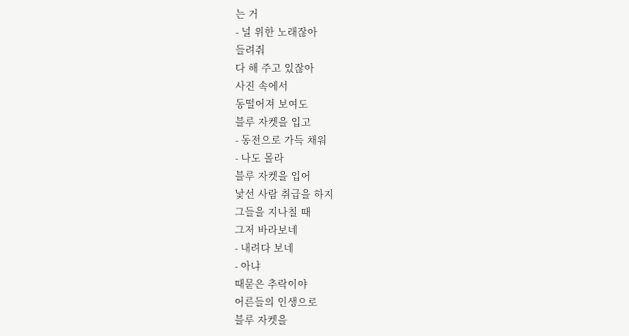는 거
- 널 위한 노래잖아
들려줘
다 해 주고 있잖아
사진 속에서
동떨어져 보여도
블루 자켓을 입고
- 동전으로 가득 채워
- 나도 몰라
블루 자켓을 입어
낯선 사람 취급을 하지
그들을 지나칠 때
그저 바라보네
- 내려다 보네
- 아냐
때묻은 추락이야
어른들의 인생으로
블루 자켓을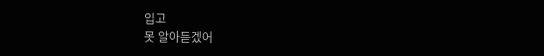입고
못 알아듣겠어